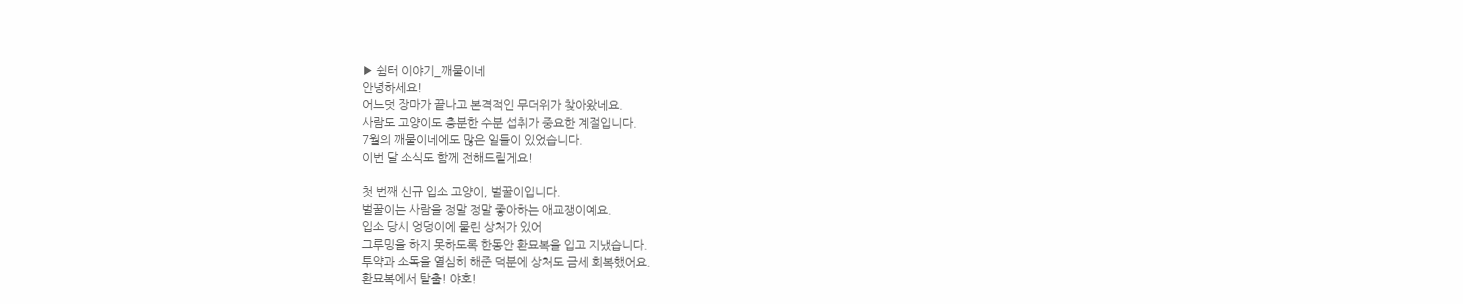▶ 쉼터 이야기_깨물이네
안녕하세요!
어느덧 장마가 끝나고 본격적인 무더위가 찾아왔네요.
사람도 고양이도 충분한 수분 섭취가 중요한 계절입니다.
7월의 깨물이네에도 많은 일들이 있었습니다.
이번 달 소식도 함께 전해드릴게요!

첫 번째 신규 입소 고양이, 벌꿀이입니다.
벌꿀이는 사람을 정말 정말 좋아하는 애교쟁이예요.
입소 당시 엉덩이에 물린 상처가 있어
그루밍을 하지 못하도록 한동안 환묘복을 입고 지냈습니다.
투약과 소독을 열심히 해준 덕분에 상처도 금세 회복했어요.
환묘복에서 탈출! 야호!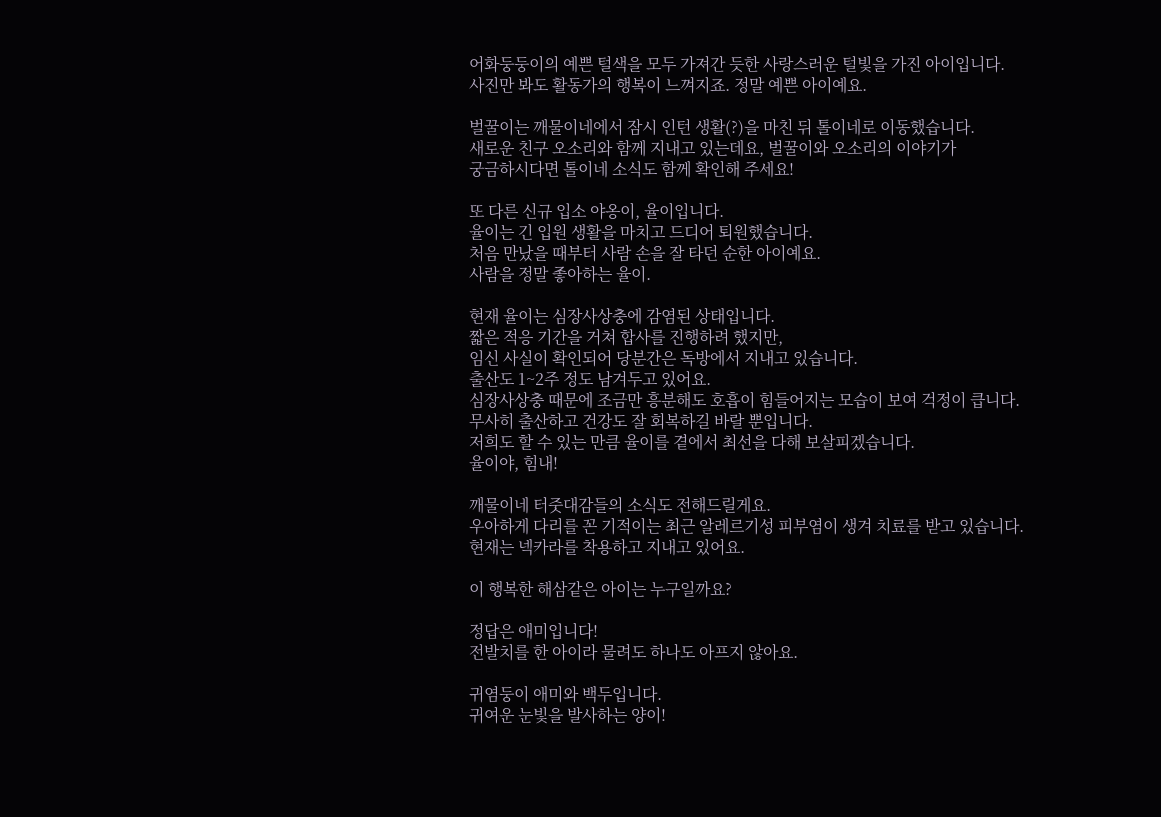어화둥둥이의 예쁜 털색을 모두 가져간 듯한 사랑스러운 털빛을 가진 아이입니다.
사진만 봐도 활동가의 행복이 느껴지죠. 정말 예쁜 아이예요.

벌꿀이는 깨물이네에서 잠시 인턴 생활(?)을 마친 뒤 톨이네로 이동했습니다.
새로운 친구 오소리와 함께 지내고 있는데요, 벌꿀이와 오소리의 이야기가
궁금하시다면 톨이네 소식도 함께 확인해 주세요!

또 다른 신규 입소 야옹이, 율이입니다.
율이는 긴 입원 생활을 마치고 드디어 퇴원했습니다.
처음 만났을 때부터 사람 손을 잘 타던 순한 아이예요.
사람을 정말 좋아하는 율이.

현재 율이는 심장사상충에 감염된 상태입니다.
짧은 적응 기간을 거쳐 합사를 진행하려 했지만,
임신 사실이 확인되어 당분간은 독방에서 지내고 있습니다.
출산도 1~2주 정도 남겨두고 있어요.
심장사상충 때문에 조금만 흥분해도 호흡이 힘들어지는 모습이 보여 걱정이 큽니다.
무사히 출산하고 건강도 잘 회복하길 바랄 뿐입니다.
저희도 할 수 있는 만큼 율이를 곁에서 최선을 다해 보살피겠습니다.
율이야, 힘내!

깨물이네 터줏대감들의 소식도 전해드릴게요.
우아하게 다리를 꼰 기적이는 최근 알레르기성 피부염이 생겨 치료를 받고 있습니다.
현재는 넥카라를 착용하고 지내고 있어요.

이 행복한 해삼같은 아이는 누구일까요?

정답은 애미입니다!
전발치를 한 아이라 물려도 하나도 아프지 않아요.

귀염둥이 애미와 백두입니다.
귀여운 눈빛을 발사하는 양이!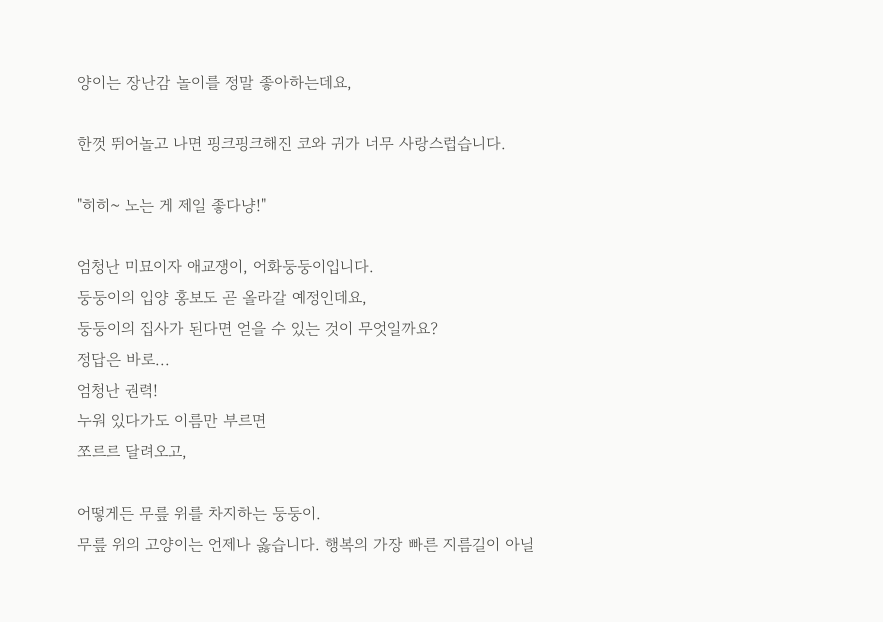양이는 장난감 놀이를 정말 좋아하는데요,

한껏 뛰어놀고 나면 핑크핑크해진 코와 귀가 너무 사랑스럽습니다.

"히히~ 노는 게 제일 좋다냥!"

엄청난 미묘이자 애교쟁이, 어화둥둥이입니다.
둥둥이의 입양 홍보도 곧 올라갈 예정인데요,
둥둥이의 집사가 된다면 얻을 수 있는 것이 무엇일까요?
정답은 바로...
엄청난 권력!
누워 있다가도 이름만 부르면
쪼르르 달려오고,

어떻게든 무릎 위를 차지하는 둥둥이.
무릎 위의 고양이는 언제나 옳습니다. 행복의 가장 빠른 지름길이 아닐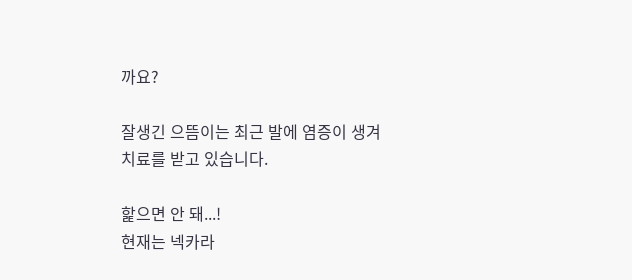까요?

잘생긴 으뜸이는 최근 발에 염증이 생겨 치료를 받고 있습니다.

핥으면 안 돼...!
현재는 넥카라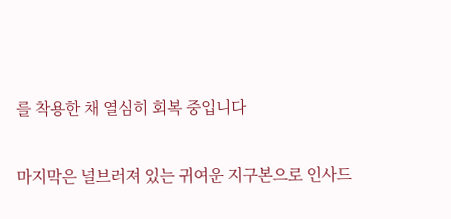를 착용한 채 열심히 회복 중입니다

마지막은 널브러져 있는 귀여운 지구본으로 인사드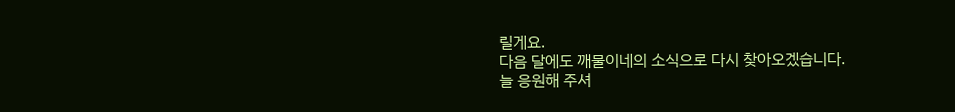릴게요.
다음 달에도 깨물이네의 소식으로 다시 찾아오겠습니다.
늘 응원해 주셔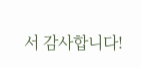서 감사합니다!